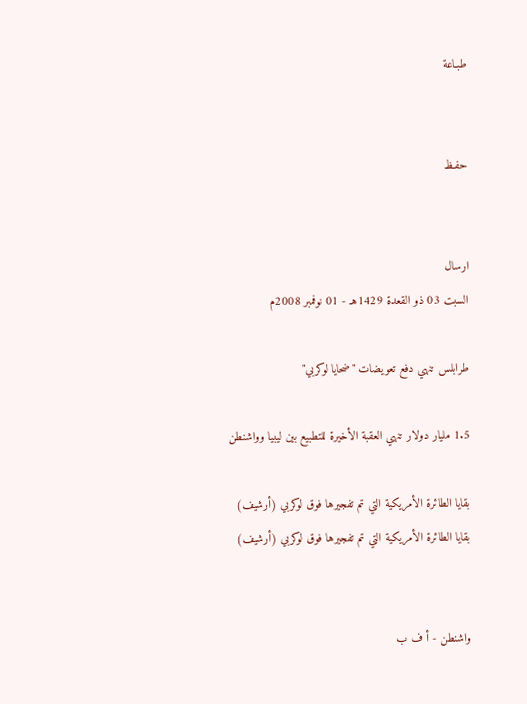طبـاعة


حفـظ


ارسال
السبت 03 ذو القعدة 1429هـ - 01 نوفمبر 2008م

طرابلس تنهي دفع تعويضات "ضحايا لوكربي"

1.5 مليار دولار تنهي العقبة الأخيرة للتطبيع بين ليبيا وواشنطن

بقايا الطائرة الأمريكية التي تم تفجيرها فوق لوكربي (أرشيف)
بقايا الطائرة الأمريكية التي تم تفجيرها فوق لوكربي (أرشيف)


واشنطن - أ ف ب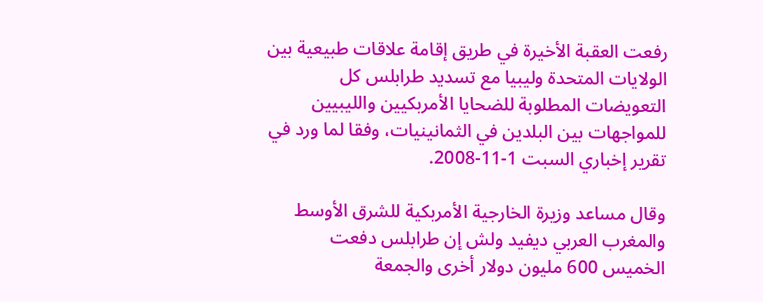رفعت العقبة الأخيرة في طريق إقامة علاقات طبيعية بين الولايات المتحدة وليبيا مع تسديد طرابلس كل التعويضات المطلوبة للضحايا الأمربكيين والليبيين للمواجهات بين البلدين في الثمانينيات، وفقا لما ورد في تقرير إخباري السبت 1-11-2008.

وقال مساعد وزيرة الخارجية الأمربكية للشرق الأوسط والمغرب العربي ديفيد ولش إن طرابلس دفعت الخميس 600 مليون دولار أخرى والجمعة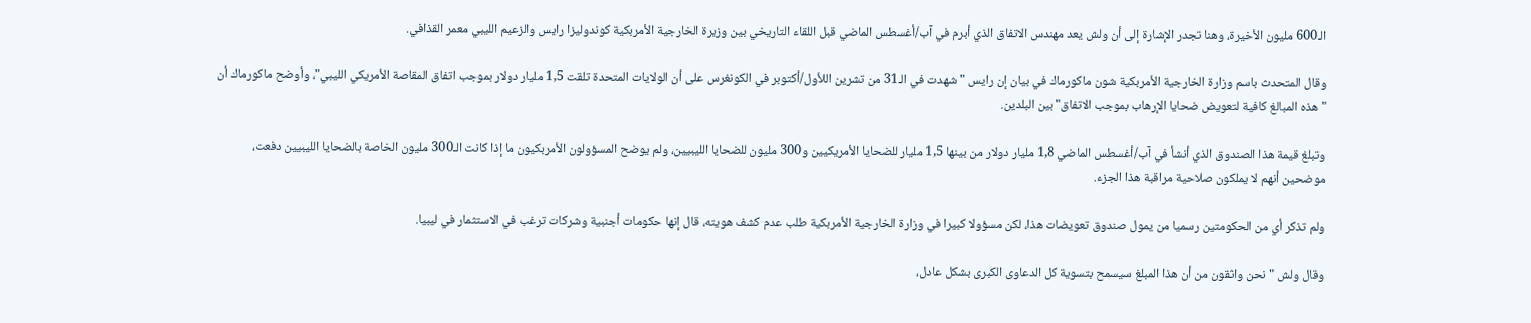الـ600 مليون الأخيرة، وهنا تجدر الإشارة إلى أن ولش يعد مهندس الاتفاق الذي أبرم في آب/أغسطس الماضي قبل اللقاء التاريخي بين وزيرة الخارجية الأمربكية كوندوليزا رايس والزعيم الليبي معمر القذافي.

وقال المتحدث باسم وزارة الخارجية الأمربكية شون ماكورماك في بيان إن رايس "شهدت في الـ31 من تشرين اللأول/أكتوبر في الكونغرس على أن الولايات المتحدة تلقت 1,5 مليار دولار بموجب اتفاق المقاصة الأمريكي الليبي"، وأوضح ماكورماك أن "هذه المبالغ كافية لتعويض ضحايا الإرهاب بموجب الاتفاق" بين البلدين.

وتبلغ قيمة هذا الصندوق الذي أنشأ في آب/أغسطس الماضي 1,8 مليار دولار من بينها 1,5 مليار للضحايا الأمريكيين و300 مليون للضحايا الليبيين، ولم يوضح المسؤولون الأمربكيون ما إذا كانت الـ300 مليون الخاصة بالضحايا الليبيين دفعت، موضحين أنهم لا يملكون صلاحية مراقبة هذا الجزء.

ولم تذكر أي من الحكومتين رسميا من يمول صندوق تعويضات هذا، لكن مسؤولا كبيرا في وزارة الخارجية الأمربكية طلب عدم كشف هويته، قال إنها حكومات أجنبية وشركات ترغب في الاستثمار في ليبيا.

وقال ولش "نحن واثقون من أن هذا المبلغ سيسمح بتسوية كل الدعاوى الكبرى بشكل عادل،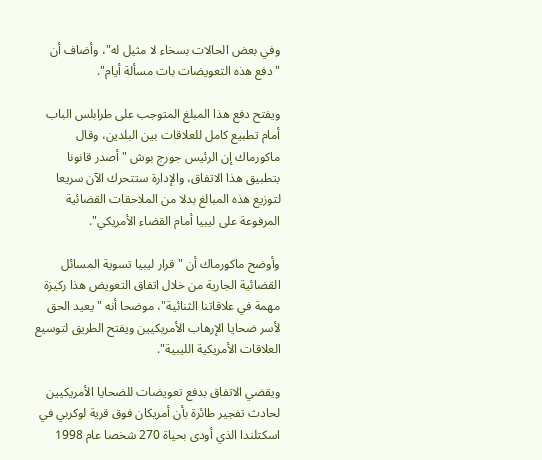وفي بعض الحالات بسخاء لا مثيل له"، وأضاف أن "دفع هذه التعويضات بات مسألة أيام".

ويفتح دفع هذا المبلغ المتوجب على طرابلس الباب أمام تطبيع كامل للعلاقات بين البلدين، وقال ماكورماك إن الرئيس جورج بوش "أصدر قانونا بتطبيق هذا الاتفاق، والإدارة ستتحرك الآن سريعا لتوزيع هذه المبالغ بدلا من الملاحقات القضائية المرفوعة على ليبيا أمام القضاء الأمريكي".

وأوضح ماكورماك أن "قرار ليبيا تسوية المسائل القضائية الجارية من خلال اتفاق التعويض هذا ركيزة مهمة في علاقاتنا الثنائية"، موضحا أنه "يعيد الحق لأسر ضحايا الإرهاب الأمريكيين ويفتح الطريق لتوسيع العلاقات الأمريكية الليبية".

ويقضي الاتفاق بدفع تعويضات للضحايا الأمريكيين لحادث تفجير طائرة بأن أمريكان فوق قرية لوكربي في اسكتلندا الذي أودى بحياة 270 شخصا عام 1998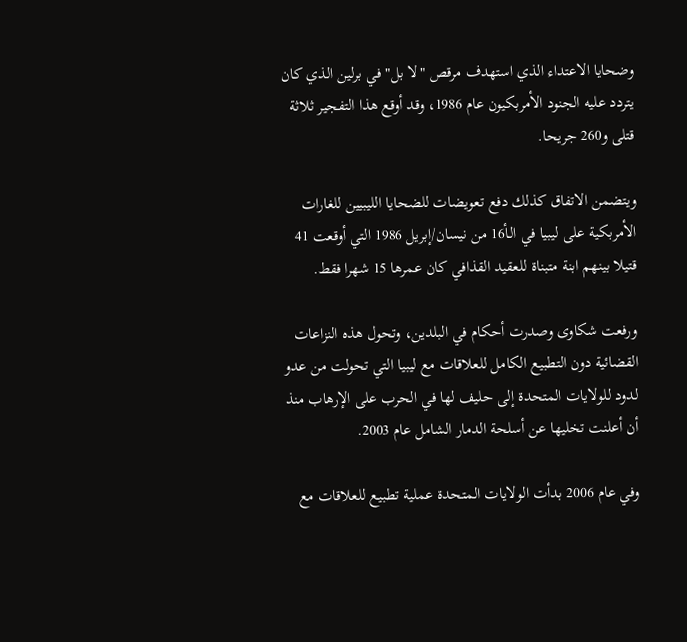وضحايا الاعتداء الذي استهدف مرقص "لا بل" في برلين الذي كان يتردد عليه الجنود الأمربكيون عام 1986، وقد أوقع هذا التفجير ثلاثة قتلى و260 جريحا.

ويتضمن الاتفاق كذلك دفع تعويضات للضحايا الليبيين للغارات الأمربكية على ليبيا في الـأ16 من نيسان/إبريل 1986 التي أوقعت 41 قتيلا بينهم ابنة متبناة للعقيد القذافي كان عمرها 15 شهرا فقط.

ورفعت شكاوى وصدرت أحكام في البلدين، وتحول هذه النزاعات القضائية دون التطبيع الكامل للعلاقات مع ليبيا التي تحولت من عدو لدود للولايات المتحدة إلى حليف لها في الحرب على الإرهاب منذ أن أعلنت تخليها عن أسلحة الدمار الشامل عام 2003.

وفي عام 2006 بدأت الولايات المتحدة عملية تطبيع للعلاقات مع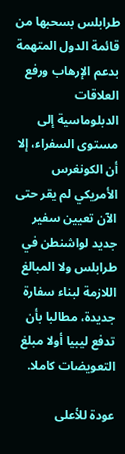طرابلس بسحبها من قائمة الدول المتهمة بدعم الإرهاب ورفع العلاقات الدبلوماسية إلى مستوى السفراء، إلا أن الكونغرس الأمريكي لم يقر حتى الآن تعيين سفير جديد لواشنطن في طرابلس ولا المبالغ اللازمة لبناء سفارة جديدة، مطالبا بأن تدفع ليبيا أولا مبلغ التعويضات كاملا.

عودة للأعلى